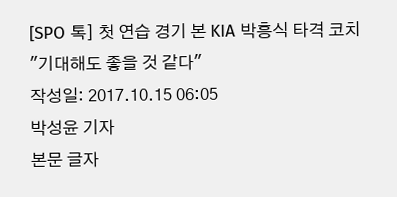[SPO 톡] 첫 연습 경기 본 KIA 박흥식 타격 코치 "기대해도 좋을 것 같다"
작성일: 2017.10.15 06:05
박성윤 기자
본문 글자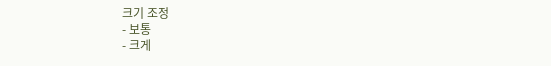크기 조정
- 보통
- 크게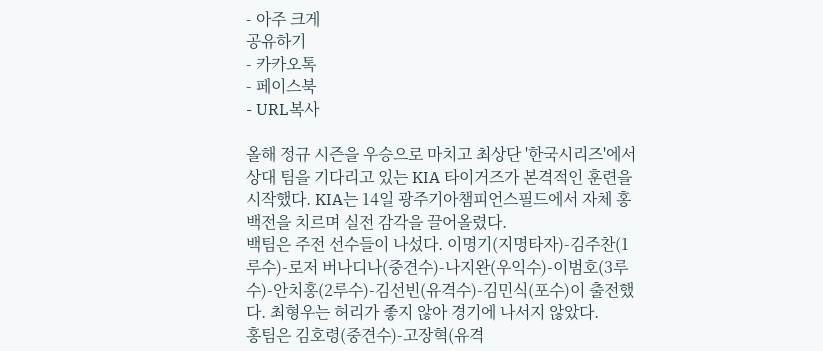- 아주 크게
공유하기
- 카카오톡
- 페이스북
- URL복사

올해 정규 시즌을 우승으로 마치고 최상단 '한국시리즈'에서 상대 팀을 기다리고 있는 KIA 타이거즈가 본격적인 훈련을 시작했다. KIA는 14일 광주기아챔피언스필드에서 자체 홍백전을 치르며 실전 감각을 끌어올렸다.
백팀은 주전 선수들이 나섰다. 이명기(지명타자)-김주찬(1루수)-로저 버나디나(중견수)-나지완(우익수)-이범호(3루수)-안치홍(2루수)-김선빈(유격수)-김민식(포수)이 출전했다. 최형우는 허리가 좋지 않아 경기에 나서지 않았다.
홍팀은 김호령(중견수)-고장혁(유격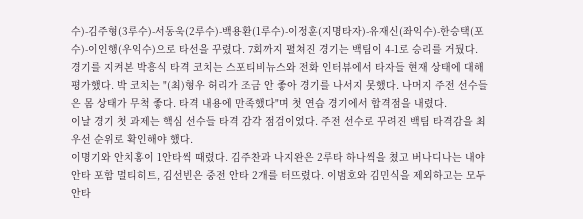수)-김주형(3루수)-서동욱(2루수)-백용환(1루수)-이정훈(지명타자)-유재신(좌익수)-한승택(포수)-이인행(우익수)으로 타선을 꾸렸다. 7회까지 펼쳐진 경기는 백팀이 4-1로 승리를 거뒀다.
경기를 지켜본 박흥식 타격 코치는 스포티비뉴스와 전화 인터뷰에서 타자들 현재 상태에 대해 평가했다. 박 코치는 "(최)형우 허리가 조금 안 좋아 경기를 나서지 못했다. 나머지 주전 선수들은 몸 상태가 무척 좋다. 타격 내용에 만족했다"며 첫 연습 경기에서 합격점을 내렸다.
이날 경기 첫 과제는 핵심 선수들 타격 감각 점검이었다. 주전 선수로 꾸려진 백팀 타격감을 최우선 순위로 확인해야 했다.
이명기와 안치홍이 1안타씩 때렸다. 김주찬과 나지완은 2루타 하나씩을 쳤고 버나디나는 내야안타 포함 멀티히트, 김선빈은 중전 안타 2개를 터뜨렸다. 이범호와 김민식을 제외하고는 모두 안타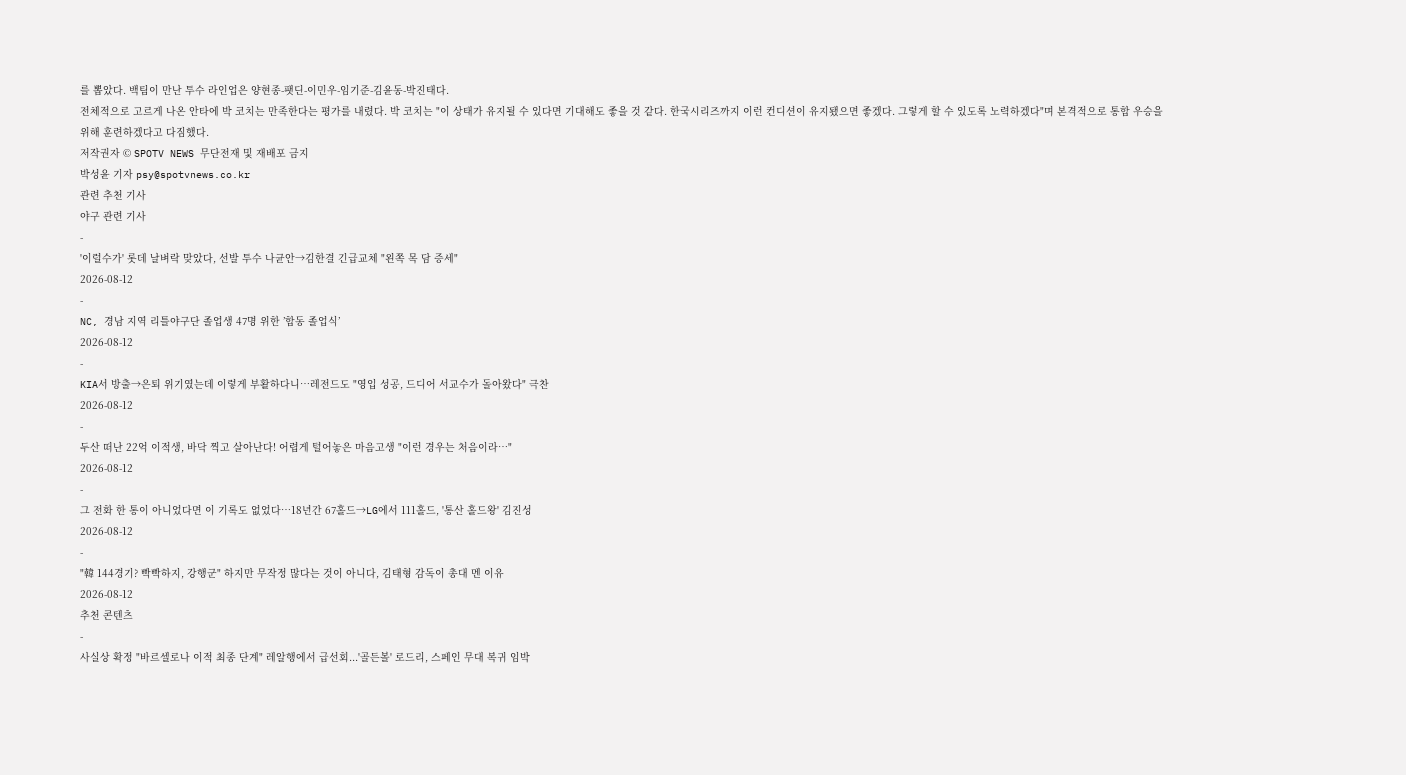를 뽑았다. 백팀이 만난 투수 라인업은 양현종-팻딘-이민우-임기준-김윤동-박진태다.
전체적으로 고르게 나온 안타에 박 코치는 만족한다는 평가를 내렸다. 박 코치는 "이 상태가 유지될 수 있다면 기대해도 좋을 것 같다. 한국시리즈까지 이런 컨디션이 유지됐으면 좋겠다. 그렇게 할 수 있도록 노력하겠다"며 본격적으로 통합 우승을 위해 훈련하겠다고 다짐했다.
저작권자 © SPOTV NEWS 무단전재 및 재배포 금지
박성윤 기자 psy@spotvnews.co.kr
관련 추천 기사
야구 관련 기사
-
'이럴수가' 롯데 날벼락 맞았다, 선발 투수 나균안→김한결 긴급교체 "왼쪽 목 담 증세"
2026-08-12
-
NC, 경남 지역 리틀야구단 졸업생 47명 위한 ’합동 졸업식’
2026-08-12
-
KIA서 방출→은퇴 위기였는데 이렇게 부활하다니…레전드도 "영입 성공, 드디어 서교수가 돌아왔다" 극찬
2026-08-12
-
두산 떠난 22억 이적생, 바닥 찍고 살아난다! 어렵게 털어놓은 마음고생 "이런 경우는 처음이라…"
2026-08-12
-
그 전화 한 통이 아니었다면 이 기록도 없었다…18년간 67홀드→LG에서 111홀드, '통산 홀드왕' 김진성
2026-08-12
-
"韓 144경기? 빡빡하지, 강행군" 하지만 무작정 많다는 것이 아니다, 김태형 감독이 총대 멘 이유
2026-08-12
추천 콘텐츠
-
사실상 확정 "바르셀로나 이적 최종 단계" 레알행에서 급선회...'골든볼' 로드리, 스페인 무대 복귀 임박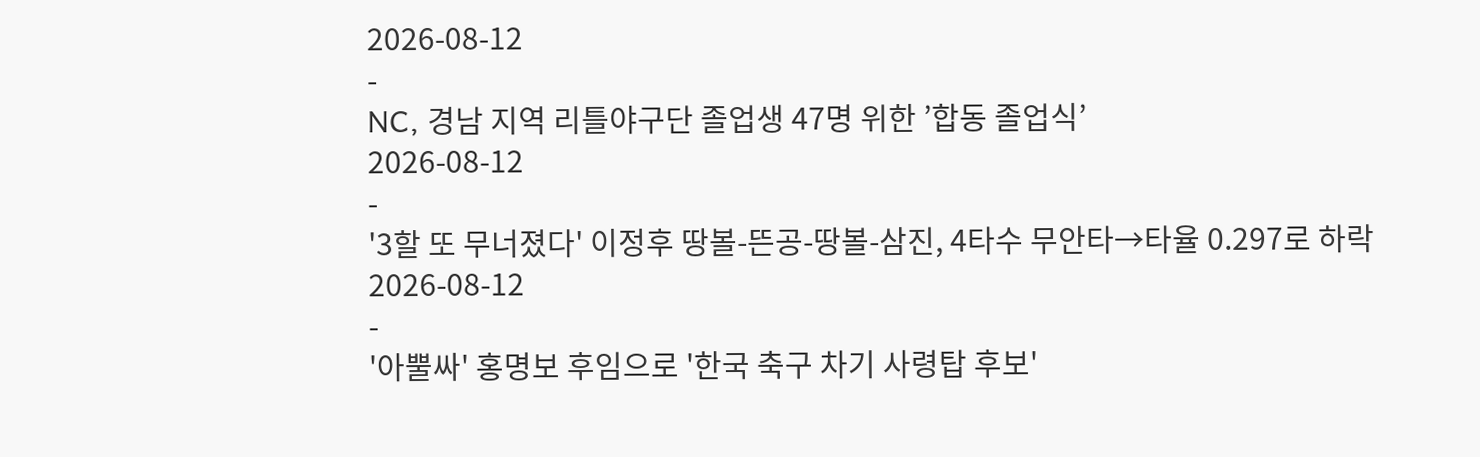2026-08-12
-
NC, 경남 지역 리틀야구단 졸업생 47명 위한 ’합동 졸업식’
2026-08-12
-
'3할 또 무너졌다' 이정후 땅볼-뜬공-땅볼-삼진, 4타수 무안타→타율 0.297로 하락
2026-08-12
-
'아뿔싸' 홍명보 후임으로 '한국 축구 차기 사령탑 후보'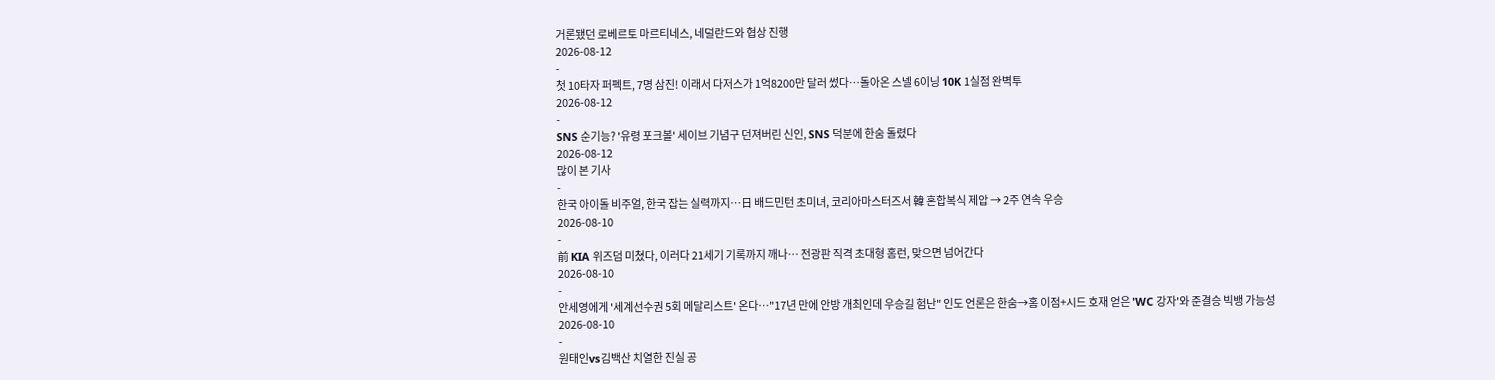거론됐던 로베르토 마르티네스, 네덜란드와 협상 진행
2026-08-12
-
첫 10타자 퍼펙트, 7명 삼진! 이래서 다저스가 1억8200만 달러 썼다…돌아온 스넬 6이닝 10K 1실점 완벽투
2026-08-12
-
SNS 순기능? '유령 포크볼' 세이브 기념구 던져버린 신인, SNS 덕분에 한숨 돌렸다
2026-08-12
많이 본 기사
-
한국 아이돌 비주얼, 한국 잡는 실력까지…日 배드민턴 초미녀, 코리아마스터즈서 韓 혼합복식 제압 → 2주 연속 우승
2026-08-10
-
前 KIA 위즈덤 미쳤다, 이러다 21세기 기록까지 깨나… 전광판 직격 초대형 홈런, 맞으면 넘어간다
2026-08-10
-
안세영에게 '세계선수권 5회 메달리스트' 온다…"17년 만에 안방 개최인데 우승길 험난" 인도 언론은 한숨→홈 이점+시드 호재 얻은 'WC 강자'와 준결승 빅뱅 가능성
2026-08-10
-
원태인vs김백산 치열한 진실 공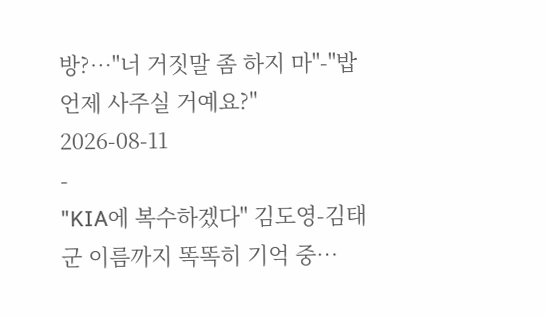방?…"너 거짓말 좀 하지 마"-"밥 언제 사주실 거예요?"
2026-08-11
-
"KIA에 복수하겠다" 김도영-김태군 이름까지 똑똑히 기억 중…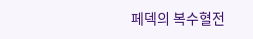페덱의 복수혈전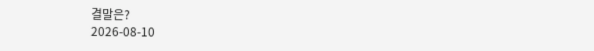결말은?
2026-08-10